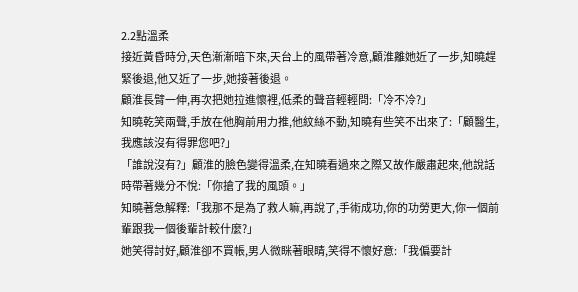2.2點溫柔
接近黃昏時分,天色漸漸暗下來,天台上的風帶著冷意,顧淮離她近了一步,知曉趕緊後退,他又近了一步,她接著後退。
顧淮長臂一伸,再次把她拉進懷裡,低柔的聲音輕輕問:「冷不冷?」
知曉乾笑兩聲,手放在他胸前用力推,他紋絲不動,知曉有些笑不出來了:「顧醫生,我應該沒有得罪您吧?」
「誰說沒有?」顧淮的臉色變得溫柔,在知曉看過來之際又故作嚴肅起來,他說話時帶著幾分不悅:「你搶了我的風頭。」
知曉著急解釋:「我那不是為了救人嘛,再說了,手術成功,你的功勞更大,你一個前輩跟我一個後輩計較什麼?」
她笑得討好,顧淮卻不買帳,男人微眯著眼睛,笑得不懷好意:「我偏要計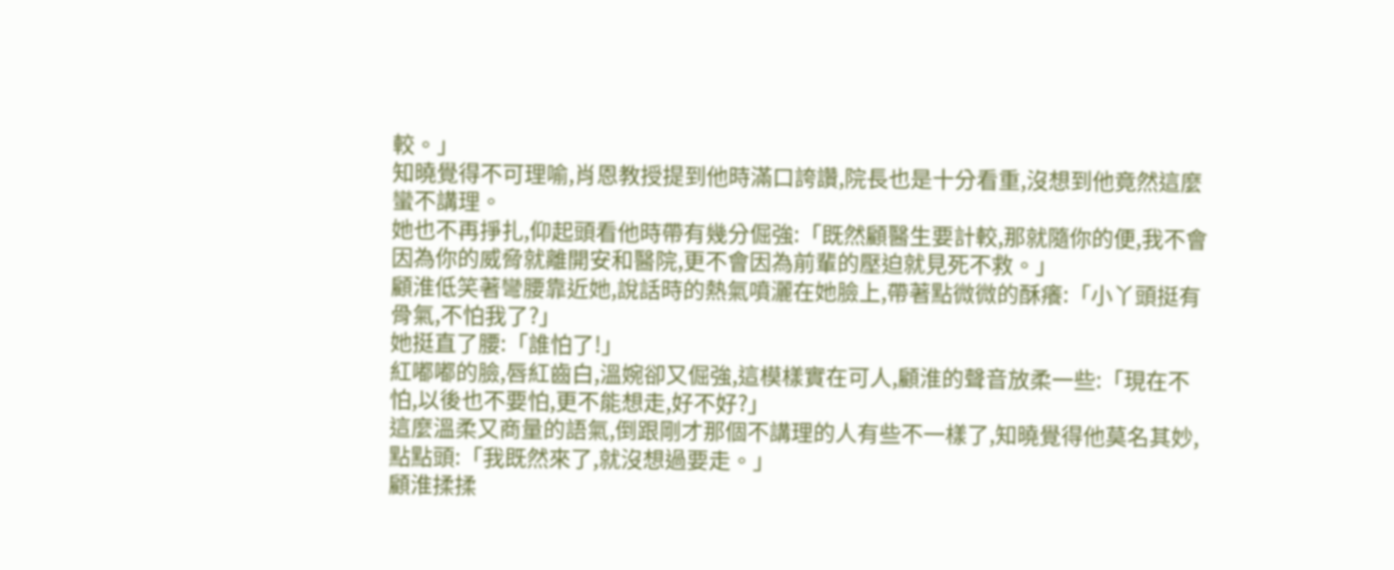較。」
知曉覺得不可理喻,肖恩教授提到他時滿口誇讚,院長也是十分看重,沒想到他竟然這麼蠻不講理。
她也不再掙扎,仰起頭看他時帶有幾分倔強:「既然顧醫生要計較,那就隨你的便,我不會因為你的威脅就離開安和醫院,更不會因為前輩的壓迫就見死不救。」
顧淮低笑著彎腰靠近她,說話時的熱氣噴灑在她臉上,帶著點微微的酥癢:「小丫頭挺有骨氣,不怕我了?」
她挺直了腰:「誰怕了!」
紅嘟嘟的臉,唇紅齒白,溫婉卻又倔強,這模樣實在可人,顧淮的聲音放柔一些:「現在不怕,以後也不要怕,更不能想走,好不好?」
這麼溫柔又商量的語氣,倒跟剛才那個不講理的人有些不一樣了,知曉覺得他莫名其妙,點點頭:「我既然來了,就沒想過要走。」
顧淮揉揉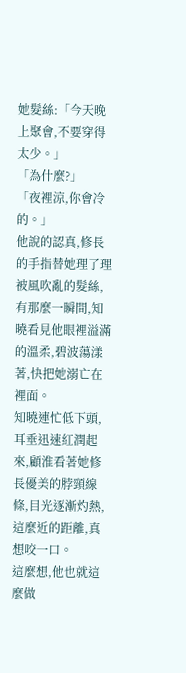她髮絲:「今天晚上聚會,不要穿得太少。」
「為什麼?」
「夜裡涼,你會冷的。」
他說的認真,修長的手指替她理了理被風吹亂的髮絲,有那麼一瞬間,知曉看見他眼裡溢滿的溫柔,碧波蕩漾著,快把她溺亡在裡面。
知曉連忙低下頭,耳垂迅速紅潤起來,顧淮看著她修長優美的脖頸線條,目光逐漸灼熱,這麼近的距離,真想咬一口。
這麼想,他也就這麼做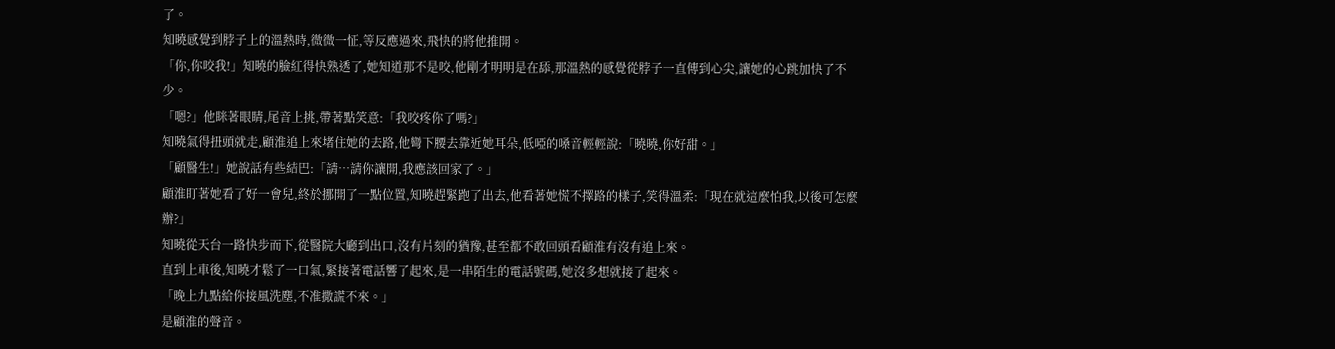了。
知曉感覺到脖子上的溫熱時,微微一怔,等反應過來,飛快的將他推開。
「你,你咬我!」知曉的臉紅得快熟透了,她知道那不是咬,他剛才明明是在舔,那溫熱的感覺從脖子一直傳到心尖,讓她的心跳加快了不少。
「嗯?」他眯著眼睛,尾音上挑,帶著點笑意:「我咬疼你了嗎?」
知曉氣得扭頭就走,顧淮追上來堵住她的去路,他彎下腰去靠近她耳朵,低啞的嗓音輕輕說:「曉曉,你好甜。」
「顧醫生!」她說話有些結巴:「請…請你讓開,我應該回家了。」
顧淮盯著她看了好一會兒,終於挪開了一點位置,知曉趕緊跑了出去,他看著她慌不擇路的樣子,笑得溫柔:「現在就這麼怕我,以後可怎麼辦?」
知曉從天台一路快步而下,從醫院大廳到出口,沒有片刻的猶豫,甚至都不敢回頭看顧淮有沒有追上來。
直到上車後,知曉才鬆了一口氣,緊接著電話響了起來,是一串陌生的電話號碼,她沒多想就接了起來。
「晚上九點給你接風洗塵,不准撒謊不來。」
是顧淮的聲音。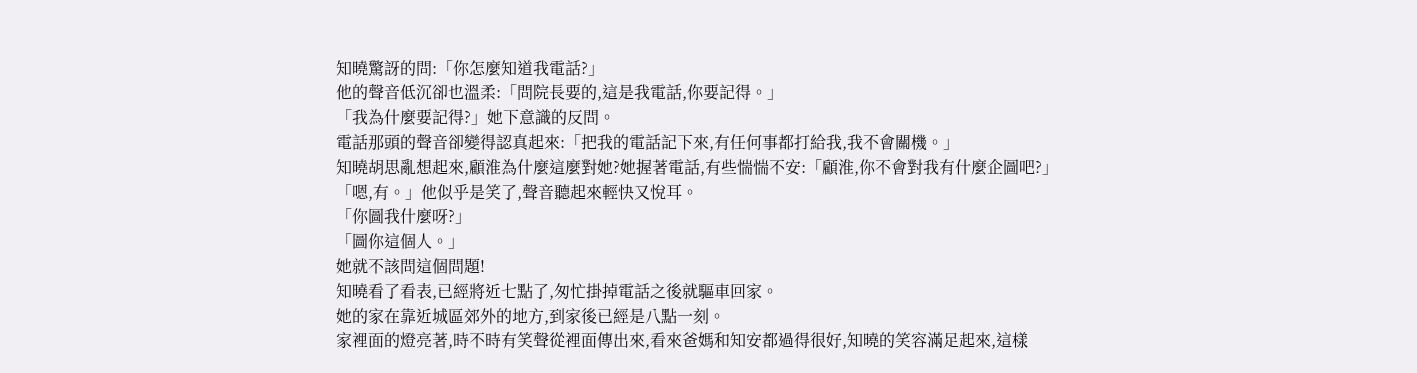知曉驚訝的問:「你怎麼知道我電話?」
他的聲音低沉卻也溫柔:「問院長要的,這是我電話,你要記得。」
「我為什麼要記得?」她下意識的反問。
電話那頭的聲音卻變得認真起來:「把我的電話記下來,有任何事都打給我,我不會關機。」
知曉胡思亂想起來,顧淮為什麼這麼對她?她握著電話,有些惴惴不安:「顧淮,你不會對我有什麼企圖吧?」
「嗯,有。」他似乎是笑了,聲音聽起來輕快又悅耳。
「你圖我什麼呀?」
「圖你這個人。」
她就不該問這個問題!
知曉看了看表,已經將近七點了,匆忙掛掉電話之後就驅車回家。
她的家在靠近城區郊外的地方,到家後已經是八點一刻。
家裡面的燈亮著,時不時有笑聲從裡面傳出來,看來爸媽和知安都過得很好,知曉的笑容滿足起來,這樣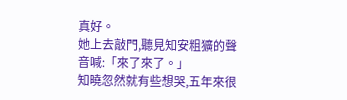真好。
她上去敲門,聽見知安粗獷的聲音喊:「來了來了。」
知曉忽然就有些想哭,五年來很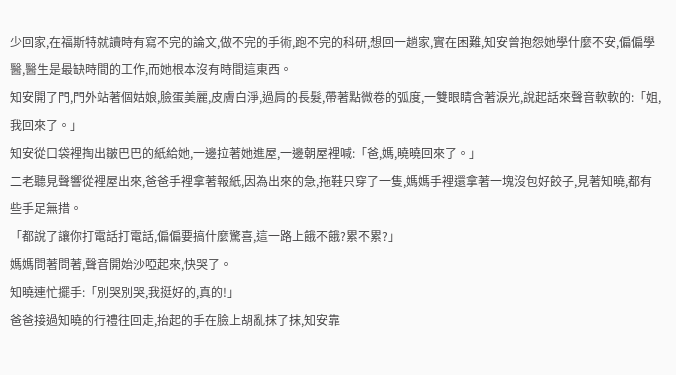少回家,在福斯特就讀時有寫不完的論文,做不完的手術,跑不完的科研,想回一趟家,實在困難,知安曾抱怨她學什麼不安,偏偏學醫,醫生是最缺時間的工作,而她根本沒有時間這東西。
知安開了門,門外站著個姑娘,臉蛋美麗,皮膚白淨,過肩的長髮,帶著點微卷的弧度,一雙眼睛含著淚光,說起話來聲音軟軟的:「姐,我回來了。」
知安從口袋裡掏出皺巴巴的紙給她,一邊拉著她進屋,一邊朝屋裡喊:「爸,媽,曉曉回來了。」
二老聽見聲響從裡屋出來,爸爸手裡拿著報紙,因為出來的急,拖鞋只穿了一隻,媽媽手裡還拿著一塊沒包好餃子,見著知曉,都有些手足無措。
「都說了讓你打電話打電話,偏偏要搞什麼驚喜,這一路上餓不餓?累不累?」
媽媽問著問著,聲音開始沙啞起來,快哭了。
知曉連忙擺手:「別哭別哭,我挺好的,真的!」
爸爸接過知曉的行禮往回走,抬起的手在臉上胡亂抹了抹,知安靠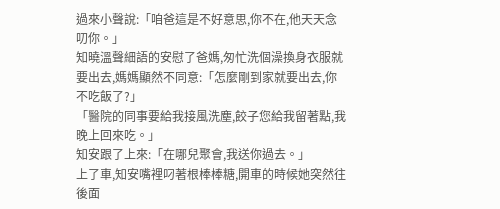過來小聲說:「咱爸這是不好意思,你不在,他天天念叨你。」
知曉溫聲細語的安慰了爸媽,匆忙洗個澡換身衣服就要出去,媽媽顯然不同意:「怎麼剛到家就要出去,你不吃飯了?」
「醫院的同事要給我接風洗塵,餃子您給我留著點,我晚上回來吃。」
知安跟了上來:「在哪兒聚會,我送你過去。」
上了車,知安嘴裡叼著根棒棒糖,開車的時候她突然往後面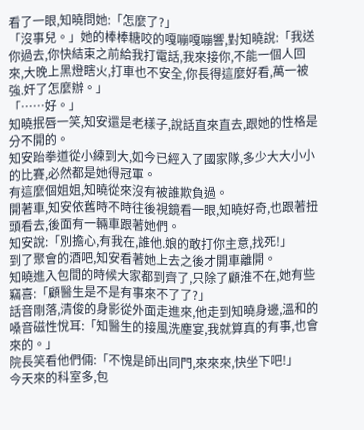看了一眼,知曉問她:「怎麼了?」
「沒事兒。」她的棒棒糖咬的嘎嘣嘎嘣響,對知曉說:「我送你過去,你快結束之前給我打電話,我來接你,不能一個人回來,大晚上黑燈瞎火,打車也不安全,你長得這麼好看,萬一被強.奸了怎麼辦。」
「……好。」
知曉抿唇一笑,知安還是老樣子,說話直來直去,跟她的性格是分不開的。
知安跆拳道從小練到大,如今已經入了國家隊,多少大大小小的比賽,必然都是她得冠軍。
有這麼個姐姐,知曉從來沒有被誰欺負過。
開著車,知安依舊時不時往後視鏡看一眼,知曉好奇,也跟著扭頭看去,後面有一輛車跟著她們。
知安說:「別擔心,有我在,誰他.娘的敢打你主意,找死!」
到了聚會的酒吧,知安看著她上去之後才開車離開。
知曉進入包間的時候大家都到齊了,只除了顧淮不在,她有些竊喜:「顧醫生是不是有事來不了了?」
話音剛落,清俊的身影從外面走進來,他走到知曉身邊,溫和的嗓音磁性悅耳:「知醫生的接風洗塵宴,我就算真的有事,也會來的。」
院長笑看他們倆:「不愧是師出同門,來來來,快坐下吧!」
今天來的科室多,包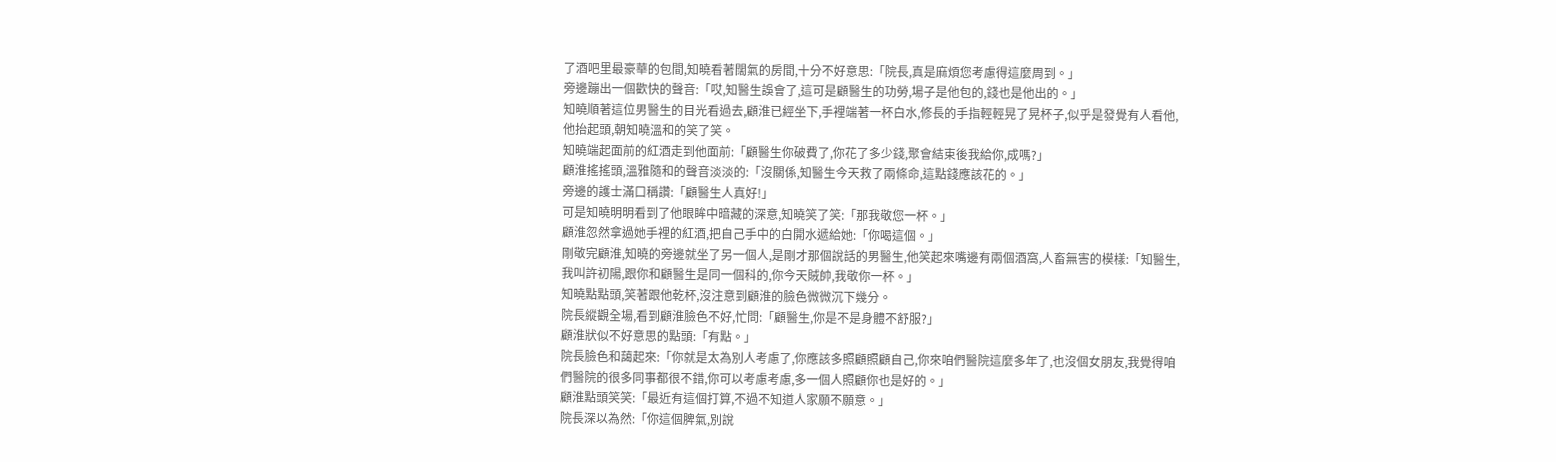了酒吧里最豪華的包間,知曉看著闊氣的房間,十分不好意思:「院長,真是麻煩您考慮得這麼周到。」
旁邊蹦出一個歡快的聲音:「哎,知醫生誤會了,這可是顧醫生的功勞,場子是他包的,錢也是他出的。」
知曉順著這位男醫生的目光看過去,顧淮已經坐下,手裡端著一杯白水,修長的手指輕輕晃了晃杯子,似乎是發覺有人看他,他抬起頭,朝知曉溫和的笑了笑。
知曉端起面前的紅酒走到他面前:「顧醫生你破費了,你花了多少錢,聚會結束後我給你,成嗎?」
顧淮搖搖頭,溫雅隨和的聲音淡淡的:「沒關係,知醫生今天救了兩條命,這點錢應該花的。」
旁邊的護士滿口稱讚:「顧醫生人真好!」
可是知曉明明看到了他眼眸中暗藏的深意,知曉笑了笑:「那我敬您一杯。」
顧淮忽然拿過她手裡的紅酒,把自己手中的白開水遞給她:「你喝這個。」
剛敬完顧淮,知曉的旁邊就坐了另一個人,是剛才那個說話的男醫生,他笑起來嘴邊有兩個酒窩,人畜無害的模樣:「知醫生,我叫許初陽,跟你和顧醫生是同一個科的,你今天賊帥,我敬你一杯。」
知曉點點頭,笑著跟他乾杯,沒注意到顧淮的臉色微微沉下幾分。
院長縱觀全場,看到顧淮臉色不好,忙問:「顧醫生,你是不是身體不舒服?」
顧淮狀似不好意思的點頭:「有點。」
院長臉色和藹起來:「你就是太為別人考慮了,你應該多照顧照顧自己,你來咱們醫院這麼多年了,也沒個女朋友,我覺得咱們醫院的很多同事都很不錯,你可以考慮考慮,多一個人照顧你也是好的。」
顧淮點頭笑笑:「最近有這個打算,不過不知道人家願不願意。」
院長深以為然:「你這個脾氣,別說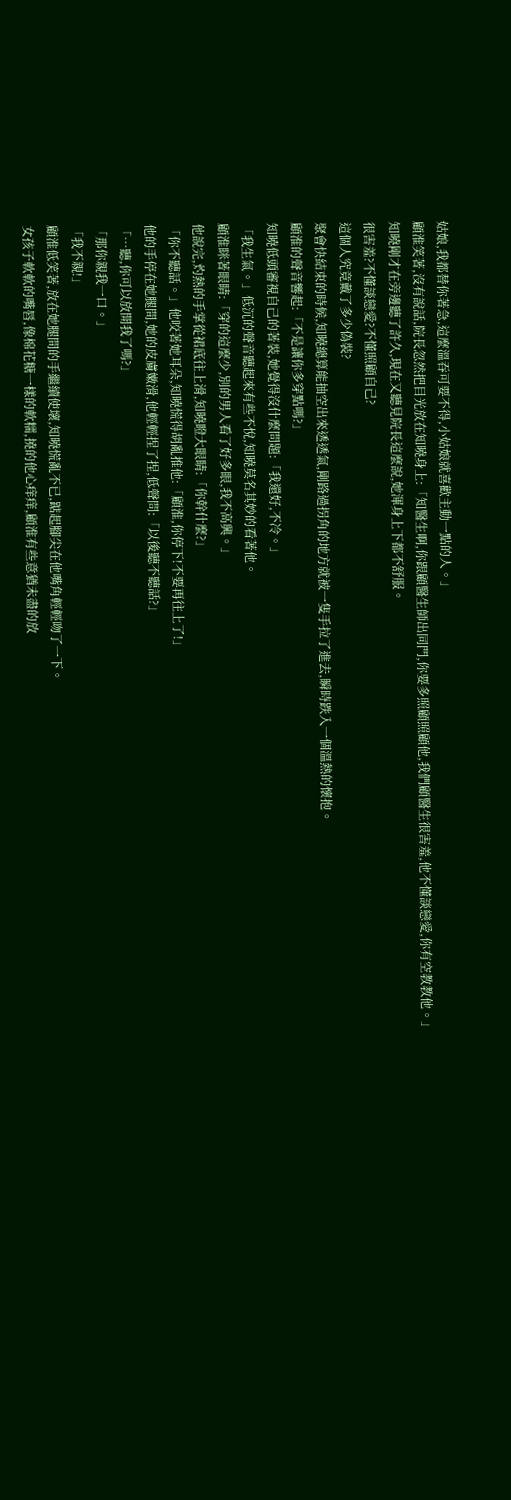姑娘,我都替你著急,這麼溫吞可要不得,小姑娘就喜歡主動一點的人。」
顧淮笑著,沒有說話,院長忽然把目光放在知曉身上:「知醫生啊,你跟顧醫生師出同門,你要多照顧照顧他,我們顧醫生很害羞,他不懂談戀愛,你有空教教他。」
知曉剛才在旁邊聽了許久,現在又聽見院長這麼說,她渾身上下都不舒服。
很害羞?不懂談戀愛?不懂照顧自己?
這個人究竟戴了多少偽裝?
聚會快結束的時候,知曉總算能抽空出來透透氣,剛路過拐角的地方就被一隻手拉了進去,瞬時跌入一個溫熱的懷抱。
顧淮的聲音響起:「不是讓你多穿點嗎?」
知曉低頭審視自己的著裝,她覺得沒什麼問題:「我還好,不冷。」
「我生氣。」低沉的聲音聽起來有些不悅,知曉莫名其妙的看著他。
顧淮眯著眼睛:「穿的這麼少,別的男人看了好多眼,我不高興。」
他說完,灼熱的手掌從裙底往上滑,知曉瞪大眼睛:「你幹什麼?」
「你不聽話。」他咬著她耳朵,知曉慌得胡亂推他:「顧淮,你停下!不要再往上了!」
他的手停在她腿間,她的皮膚嫩滑,他輕輕捏了捏,低聲問:「以後聽不聽話?」
「…聽,你可以放開我了嗎?」
「那你親我一口。」
「我不親!」
顧淮低笑著,放在她腿間的手繼續使壞,知曉慌亂不已,踮起腳尖在他嘴角輕輕吻了一下。
女孩子軟軟的嘴唇,像棉花糖一樣的軟糯,撓的他心痒痒,顧淮有些意猶未盡的放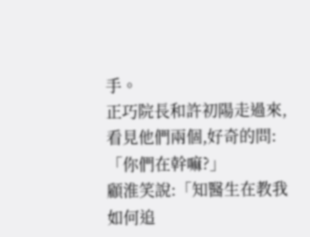手。
正巧院長和許初陽走過來,看見他們兩個,好奇的問:「你們在幹嘛?」
顧淮笑說:「知醫生在教我如何追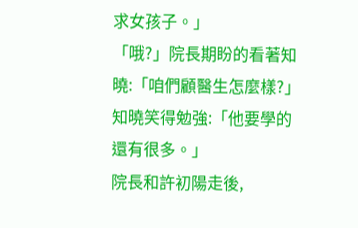求女孩子。」
「哦?」院長期盼的看著知曉:「咱們顧醫生怎麼樣?」
知曉笑得勉強:「他要學的還有很多。」
院長和許初陽走後,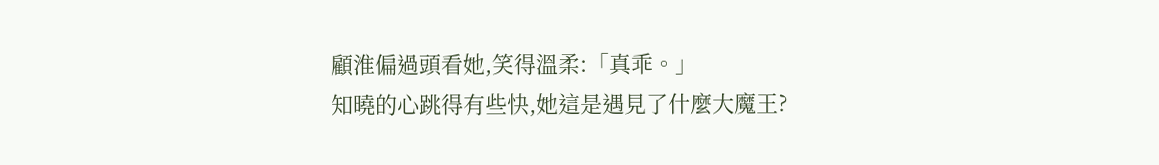顧淮偏過頭看她,笑得溫柔:「真乖。」
知曉的心跳得有些快,她這是遇見了什麼大魔王?